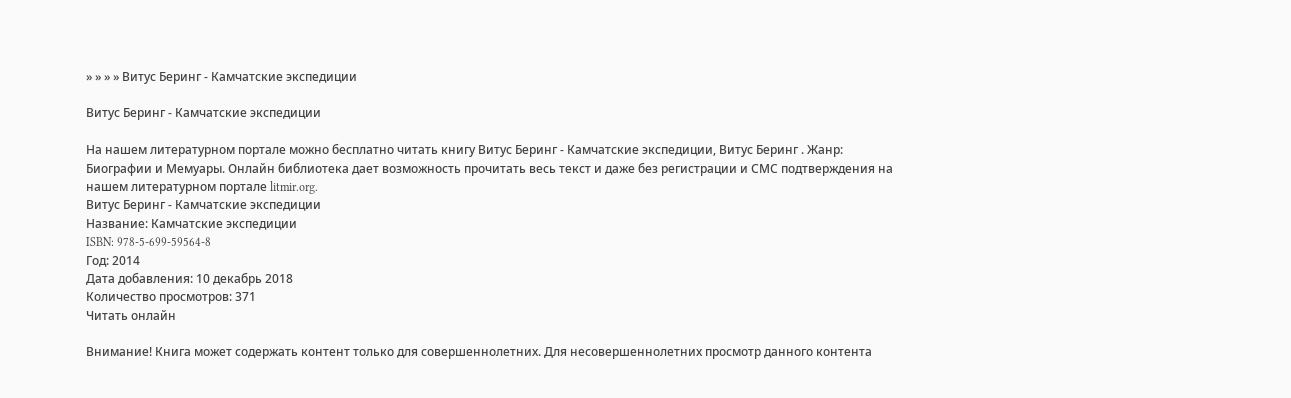» » » » Витус Беринг - Камчатские экспедиции

Витус Беринг - Камчатские экспедиции

На нашем литературном портале можно бесплатно читать книгу Витус Беринг - Камчатские экспедиции, Витус Беринг . Жанр: Биографии и Мемуары. Онлайн библиотека дает возможность прочитать весь текст и даже без регистрации и СМС подтверждения на нашем литературном портале litmir.org.
Витус Беринг - Камчатские экспедиции
Название: Камчатские экспедиции
ISBN: 978-5-699-59564-8
Год: 2014
Дата добавления: 10 декабрь 2018
Количество просмотров: 371
Читать онлайн

Внимание! Книга может содержать контент только для совершеннолетних. Для несовершеннолетних просмотр данного контента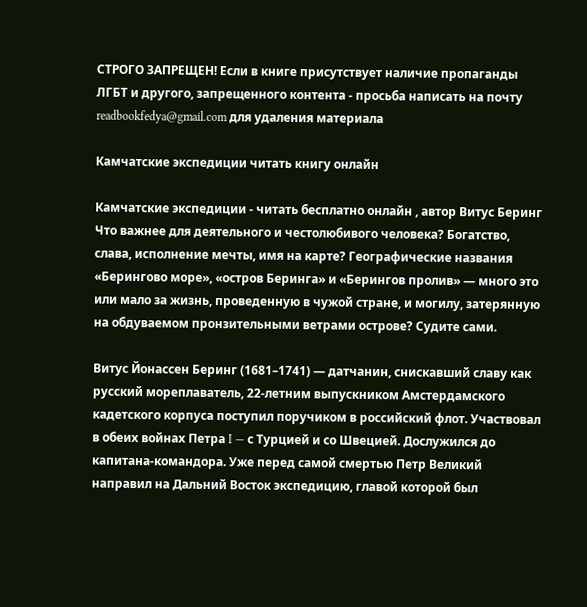СТРОГО ЗАПРЕЩЕН! Если в книге присутствует наличие пропаганды ЛГБТ и другого, запрещенного контента - просьба написать на почту readbookfedya@gmail.com для удаления материала

Камчатские экспедиции читать книгу онлайн

Камчатские экспедиции - читать бесплатно онлайн , автор Витус Беринг
Что важнее для деятельного и честолюбивого человека? Богатство, слава, исполнение мечты, имя на карте? Географические названия «Берингово море», «остров Беринга» и «Берингов пролив» — много это или мало за жизнь, проведенную в чужой стране, и могилу, затерянную на обдуваемом пронзительными ветрами острове? Судите сами.

Витус Йонассен Беринг (1681–1741) — датчанин, снискавший славу как русский мореплаватель, 22-летним выпускником Амстердамского кадетского корпуса поступил поручиком в российский флот. Участвовал в обеих войнах Петра I — с Турцией и со Швецией. Дослужился до капитана-командора. Уже перед самой смертью Петр Великий направил на Дальний Восток экспедицию, главой которой был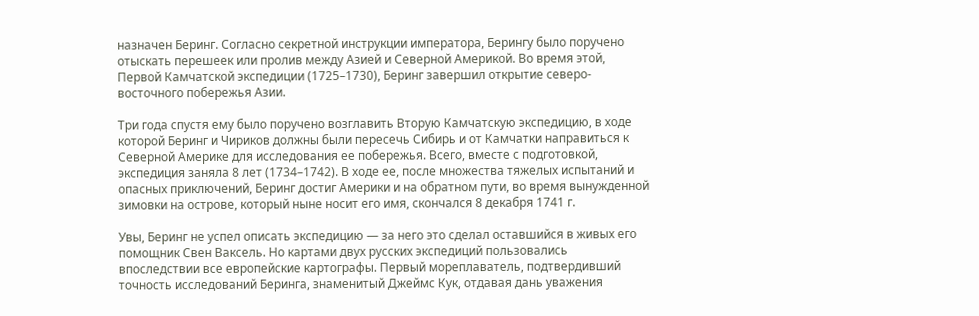назначен Беринг. Согласно секретной инструкции императора, Берингу было поручено отыскать перешеек или пролив между Азией и Северной Америкой. Во время этой, Первой Камчатской экспедиции (1725–1730), Беринг завершил открытие северо-восточного побережья Азии.

Три года спустя ему было поручено возглавить Вторую Камчатскую экспедицию, в ходе которой Беринг и Чириков должны были пересечь Сибирь и от Камчатки направиться к Северной Америке для исследования ее побережья. Всего, вместе с подготовкой, экспедиция заняла 8 лет (1734–1742). В ходе ее, после множества тяжелых испытаний и опасных приключений, Беринг достиг Америки и на обратном пути, во время вынужденной зимовки на острове, который ныне носит его имя, скончался 8 декабря 1741 г.

Увы, Беринг не успел описать экспедицию — за него это сделал оставшийся в живых его помощник Свен Ваксель. Но картами двух русских экспедиций пользовались впоследствии все европейские картографы. Первый мореплаватель, подтвердивший точность исследований Беринга, знаменитый Джеймс Кук, отдавая дань уважения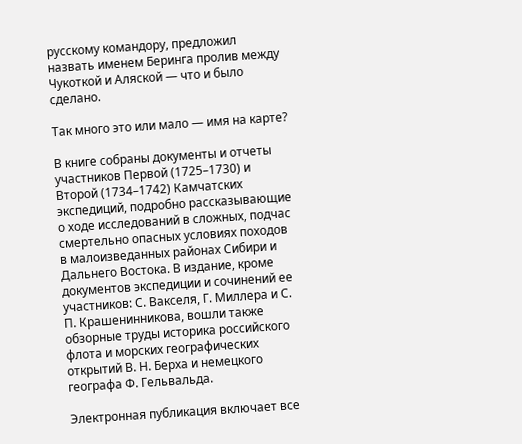русскому командору, предложил назвать именем Беринга пролив между Чукоткой и Аляской — что и было сделано.

Так много это или мало — имя на карте?

В книге собраны документы и отчеты участников Первой (1725–1730) и Второй (1734–1742) Камчатских экспедиций, подробно рассказывающие о ходе исследований в сложных, подчас смертельно опасных условиях походов в малоизведанных районах Сибири и Дальнего Востока. В издание, кроме документов экспедиции и сочинений ее участников: С. Вакселя, Г. Миллера и С. П. Крашенинникова, вошли также обзорные труды историка российского флота и морских географических открытий В. Н. Берха и немецкого географа Ф. Гельвальда.

Электронная публикация включает все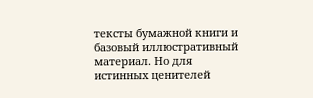тексты бумажной книги и базовый иллюстративный материал. Но для истинных ценителей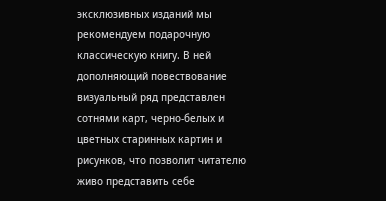эксклюзивных изданий мы рекомендуем подарочную классическую книгу. В ней дополняющий повествование визуальный ряд представлен сотнями карт, черно-белых и цветных старинных картин и рисунков, что позволит читателю живо представить себе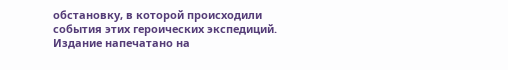обстановку, в которой происходили события этих героических экспедиций. Издание напечатано на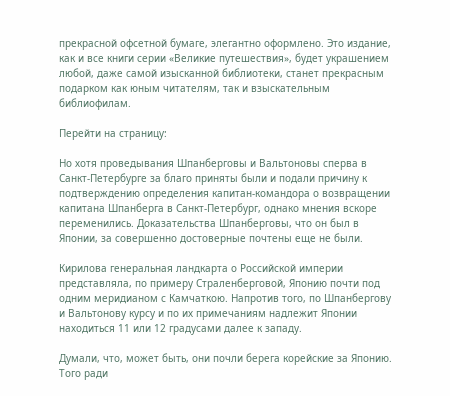прекрасной офсетной бумаге, элегантно оформлено. Это издание, как и все книги серии «Великие путешествия», будет украшением любой, даже самой изысканной библиотеки, станет прекрасным подарком как юным читателям, так и взыскательным библиофилам.

Перейти на страницу:

Но хотя проведывания Шпанберговы и Вальтоновы сперва в Санкт-Петербурге за благо приняты были и подали причину к подтверждению определения капитан-командора о возвращении капитана Шпанберга в Санкт-Петербург, однако мнения вскоре переменились. Доказательства Шпанберговы, что он был в Японии, за совершенно достоверные почтены еще не были.

Кирилова генеральная ландкарта о Российской империи представляла, по примеру Страленберговой, Японию почти под одним меридианом с Камчаткою. Напротив того, по Шпанбергову и Вальтонову курсу и по их примечаниям надлежит Японии находиться 11 или 12 градусами далее к западу.

Думали, что, может быть, они почли берега корейские за Японию. Того ради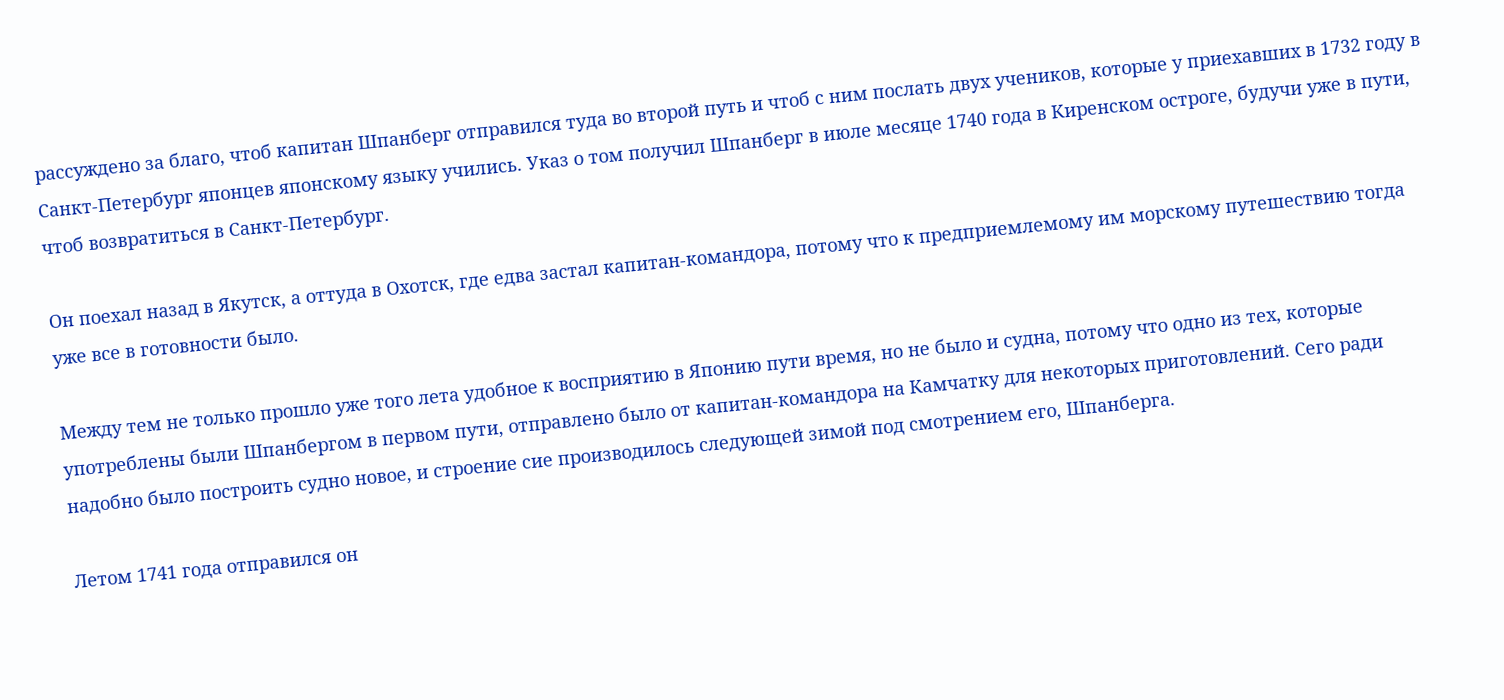рассуждено за благо, чтоб капитан Шпанберг отправился туда во второй путь и чтоб с ним послать двух учеников, которые у приехавших в 1732 году в Санкт-Петербург японцев японскому языку учились. Указ о том получил Шпанберг в июле месяце 1740 года в Киренском остроге, будучи уже в пути, чтоб возвратиться в Санкт-Петербург.

Он поехал назад в Якутск, а оттуда в Охотск, где едва застал капитан-командора, потому что к предприемлемому им морскому путешествию тогда уже все в готовности было.

Между тем не только прошло уже того лета удобное к восприятию в Японию пути время, но не было и судна, потому что одно из тех, которые употреблены были Шпанбергом в первом пути, отправлено было от капитан-командора на Камчатку для некоторых приготовлений. Сего ради надобно было построить судно новое, и строение сие производилось следующей зимой под смотрением его, Шпанберга.

Летом 1741 года отправился он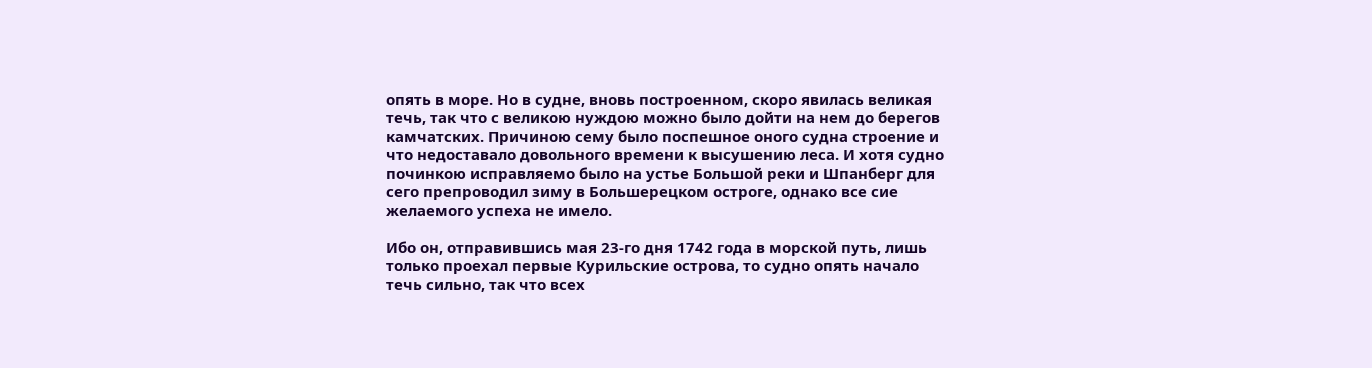опять в море. Но в судне, вновь построенном, скоро явилась великая течь, так что с великою нуждою можно было дойти на нем до берегов камчатских. Причиною сему было поспешное оного судна строение и что недоставало довольного времени к высушению леса. И хотя судно починкою исправляемо было на устье Большой реки и Шпанберг для сего препроводил зиму в Большерецком остроге, однако все сие желаемого успеха не имело.

Ибо он, отправившись мая 23-го дня 1742 года в морской путь, лишь только проехал первые Курильские острова, то судно опять начало течь сильно, так что всех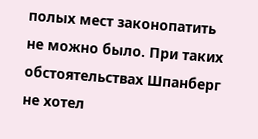полых мест законопатить не можно было. При таких обстоятельствах Шпанберг не хотел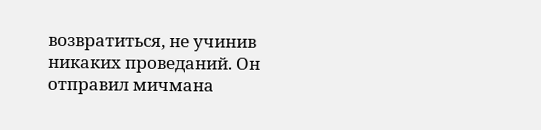возвратиться, не учинив никаких проведаний. Он отправил мичмана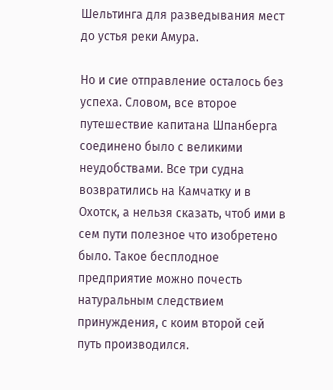Шельтинга для разведывания мест до устья реки Амура.

Но и сие отправление осталось без успеха. Словом, все второе путешествие капитана Шпанберга соединено было с великими неудобствами. Все три судна возвратились на Камчатку и в Охотск, а нельзя сказать, чтоб ими в сем пути полезное что изобретено было. Такое бесплодное предприятие можно почесть натуральным следствием принуждения, с коим второй сей путь производился.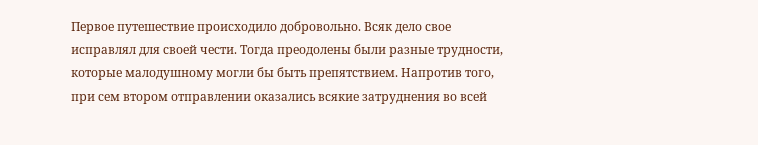Первое путешествие происходило добровольно. Всяк дело свое исправлял для своей чести. Тогда преодолены были разные трудности, которые малодушному могли бы быть препятствием. Напротив того, при сем втором отправлении оказались всякие затруднения во всей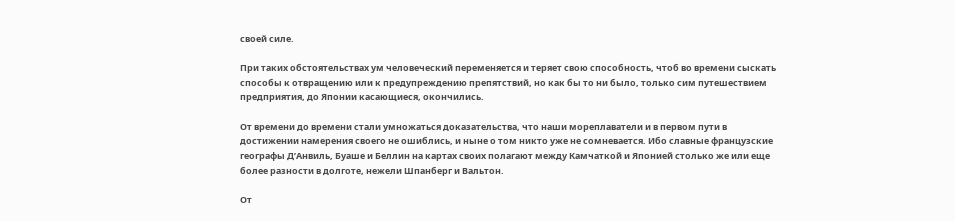своей силе.

При таких обстоятельствах ум человеческий переменяется и теряет свою способность, чтоб во времени сыскать способы к отвращению или к предупреждению препятствий, но как бы то ни было, только сим путешествием предприятия, до Японии касающиеся, окончились.

От времени до времени стали умножаться доказательства, что наши мореплаватели и в первом пути в достижении намерения своего не ошиблись, и ныне о том никто уже не сомневается. Ибо славные французские географы Д’Анвиль, Буаше и Беллин на картах своих полагают между Камчаткой и Японией столько же или еще более разности в долготе, нежели Шпанберг и Вальтон.

От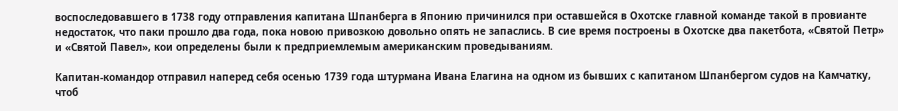воспоследовавшего в 1738 году отправления капитана Шпанберга в Японию причинился при оставшейся в Охотске главной команде такой в провианте недостаток, что паки прошло два года, пока новою привозкою довольно опять не запаслись. В сие время построены в Охотске два пакетбота, «Святой Петр» и «Святой Павел», кои определены были к предприемлемым американским проведываниям.

Капитан-командор отправил наперед себя осенью 1739 года штурмана Ивана Елагина на одном из бывших с капитаном Шпанбергом судов на Камчатку, чтоб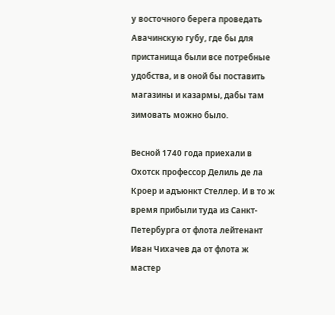у восточного берега проведать Авачинскую губу, где бы для пристанища были все потребные удобства, и в оной бы поставить магазины и казармы, дабы там зимовать можно было.

Весной 1740 года приехали в Охотск профессор Делиль де ла Кроер и адъюнкт Стеллер. И в то ж время прибыли туда из Санкт-Петербурга от флота лейтенант Иван Чихачев да от флота ж мастер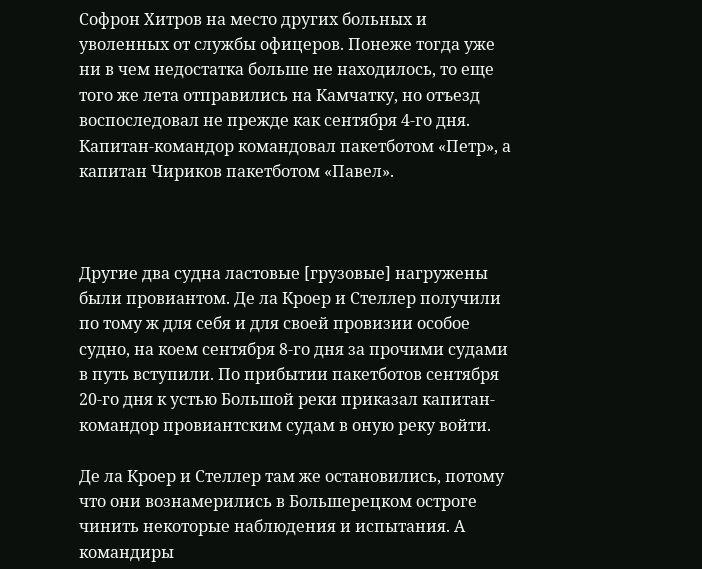Софрон Хитров на место других больных и уволенных от службы офицеров. Понеже тогда уже ни в чем недостатка больше не находилось, то еще того же лета отправились на Камчатку, но отъезд воспоследовал не прежде как сентября 4-го дня. Капитан-командор командовал пакетботом «Петр», а капитан Чириков пакетботом «Павел».



Другие два судна ластовые [грузовые] нагружены были провиантом. Де ла Кроер и Стеллер получили по тому ж для себя и для своей провизии особое судно, на коем сентября 8-го дня за прочими судами в путь вступили. По прибытии пакетботов сентября 20-го дня к устью Большой реки приказал капитан-командор провиантским судам в оную реку войти.

Де ла Кроер и Стеллер там же остановились, потому что они вознамерились в Большерецком остроге чинить некоторые наблюдения и испытания. А командиры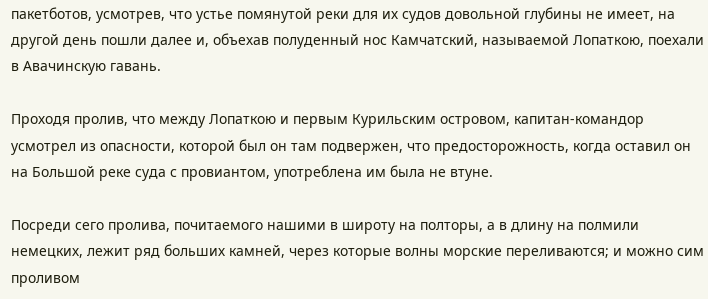пакетботов, усмотрев, что устье помянутой реки для их судов довольной глубины не имеет, на другой день пошли далее и, объехав полуденный нос Камчатский, называемой Лопаткою, поехали в Авачинскую гавань.

Проходя пролив, что между Лопаткою и первым Курильским островом, капитан-командор усмотрел из опасности, которой был он там подвержен, что предосторожность, когда оставил он на Большой реке суда с провиантом, употреблена им была не втуне.

Посреди сего пролива, почитаемого нашими в широту на полторы, а в длину на полмили немецких, лежит ряд больших камней, через которые волны морские переливаются; и можно сим проливом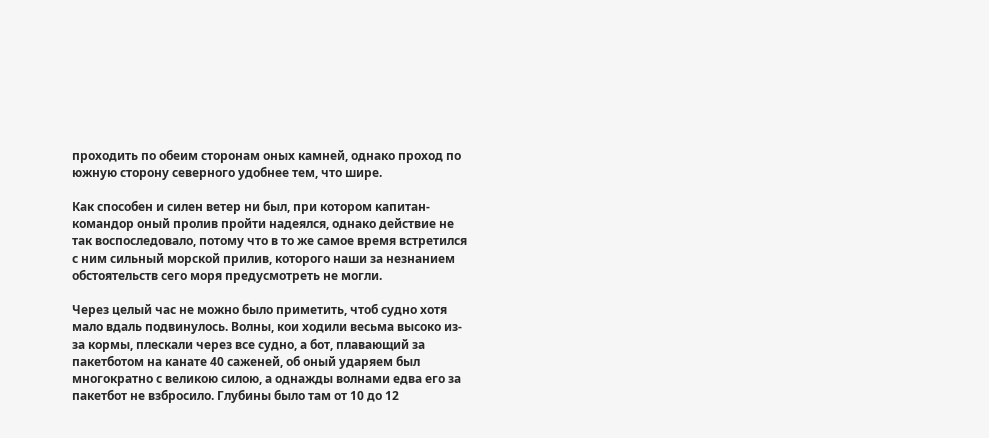проходить по обеим сторонам оных камней, однако проход по южную сторону северного удобнее тем, что шире.

Как способен и силен ветер ни был, при котором капитан-командор оный пролив пройти надеялся, однако действие не так воспоследовало, потому что в то же самое время встретился с ним сильный морской прилив, которого наши за незнанием обстоятельств сего моря предусмотреть не могли.

Через целый час не можно было приметить, чтоб судно хотя мало вдаль подвинулось. Волны, кои ходили весьма высоко из-за кормы, плескали через все судно, а бот, плавающий за пакетботом на канате 40 саженей, об оный ударяем был многократно с великою силою, а однажды волнами едва его за пакетбот не взбросило. Глубины было там от 10 до 12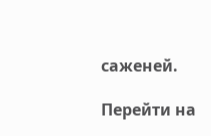саженей.

Перейти на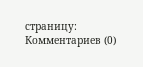страницу:
Комментариев (0)